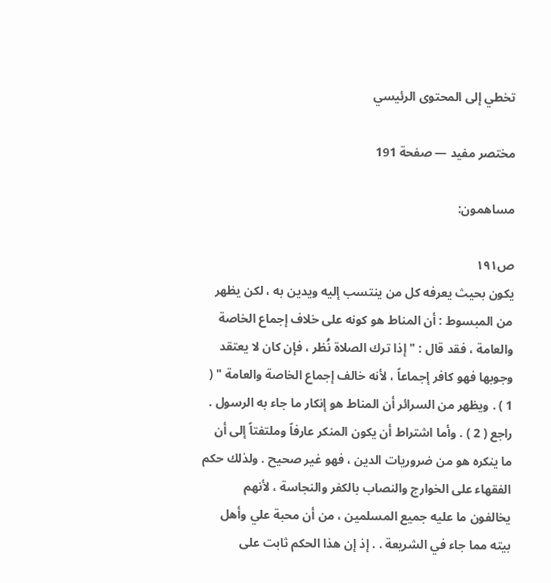تخطي إلى المحتوى الرئيسي

مختصر مفيد — صفحة 191

مساهمون:

ص١٩١
يكون بحيث يعرفه كل من ينتسب إليه ويدين به ، لكن يظهر من المبسوط : أن المناط هو كونه على خلاف إجماع الخاصة والعامة ، فقد قال : " إذا ترك الصلاة نُظر ، فإن كان لا يعتقد وجوبها فهو كافر إجماعاً ، لأنه خالف إجماع الخاصة والعامة " ( 1 ) . ويظهر من السرائر أن المناط هو إنكار ما جاء به الرسول . راجع ( 2 ) . وأما اشتراط أن يكون المنكر عارفاً وملتفتاً إلى أن ما ينكره هو من ضروريات الدين ، فهو غير صحيح . ولذلك حكم الفقهاء على الخوارج والنصاب بالكفر والنجاسة ، لأنهم يخالفون ما عليه جميع المسلمين ، من أن محبة علي وأهل بيته مما جاء في الشريعة . . إذ إن هذا الحكم ثابت على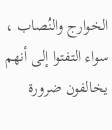الخوارج والنُصاب ، سواء التفتوا إلى أنهم يخالفون ضرورة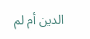الدين أم لم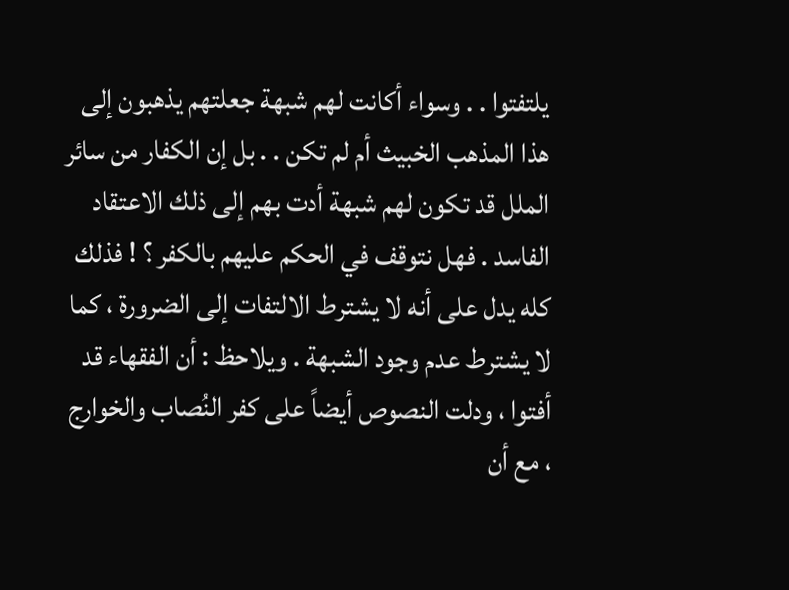يلتفتوا . . وسواء أكانت لهم شبهة جعلتهم يذهبون إلى هذا المذهب الخبيث أم لم تكن . . بل إن الكفار من سائر الملل قد تكون لهم شبهة أدت بهم إلى ذلك الاعتقاد الفاسد . فهل نتوقف في الحكم عليهم بالكفر ؟ ! فذلك كله يدل على أنه لا يشترط الالتفات إلى الضرورة ، كما لا يشترط عدم وجود الشبهة . ويلاحظ : أن الفقهاء قد أفتوا ، ودلت النصوص أيضاً على كفر النُصاب والخوارج ، مع أن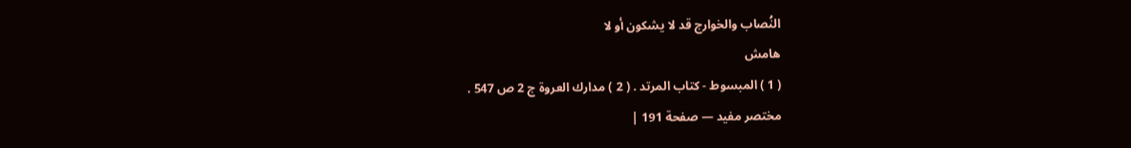النُصاب والخوارج قد لا يشكون أو لا
هامش
( 1 ) المبسوط - كتاب المرتد . ( 2 ) مدارك العروة ج 2 ص 547 .
مختصر مفيد — صفحة 191 |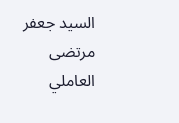السيد جعفر مرتضى العاملي